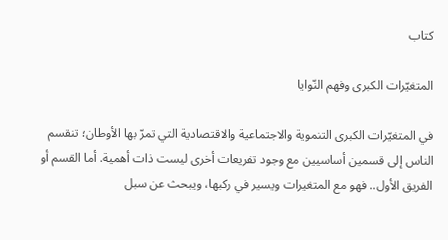كتاب

المتغيّرات الكبرى وفهم النّوايا

في المتغيّرات الكبرى التنموية والاجتماعية والاقتصادية التي تمرّ بها الأوطان؛ تنقسم الناس إلى قسمين أساسيين مع وجود تفريعات أخرى ليست ذات أهمية. أما القسم أو الفريق الأول.. فهو مع المتغيرات ويسير في ركبها، ويبحث عن سبل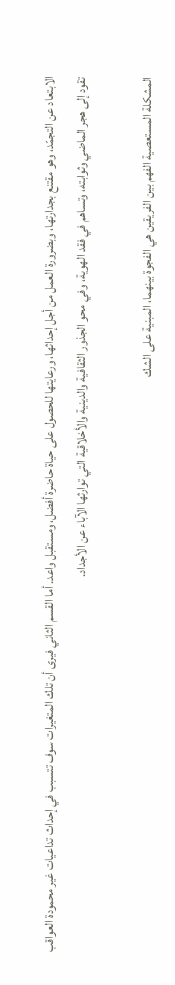الابتعاد عن التجمّد، وهو مقتنع بجدارتها، وبضرورة العمل من أجل إحداثها، ورعايتها للحصول على حياة حاضرة أفضل، ومستقبل واعد. أما القسم الثاني فيرى أن تلك المتغيرات سوف تتسبب في إحداث تداعيات غير محمودة العواقب تقود إلى هجر الماضي وثوابته، وتساهم في فقد الهوية، وفي محو الجذور الثقافية والدينية والأخلاقية التي توارثها الآباء عن الأجداد.

المشكلة المستعصية الفهم بين الفريقين هي الفجوة بينهما، المبنية على الشك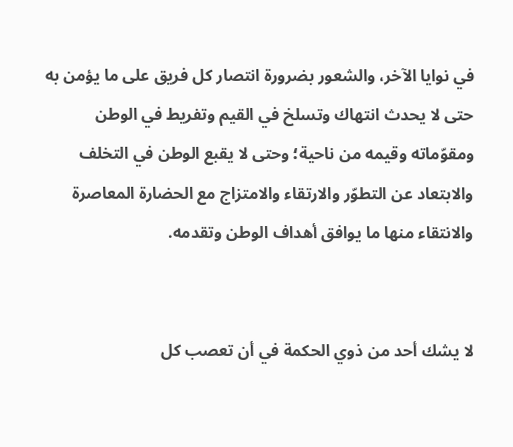في نوايا الآخر، والشعور بضرورة انتصار كل فريق على ما يؤمن به حتى لا يحدث انتهاك وتسلخ في القيم وتفريط في الوطن ومقوّماته وقيمه من ناحية؛ وحتى لا يقبع الوطن في التخلف والابتعاد عن التطوّر والارتقاء والامتزاج مع الحضارة المعاصرة والانتقاء منها ما يوافق أهداف الوطن وتقدمه.


لا يشك أحد من ذوي الحكمة في أن تعصب كل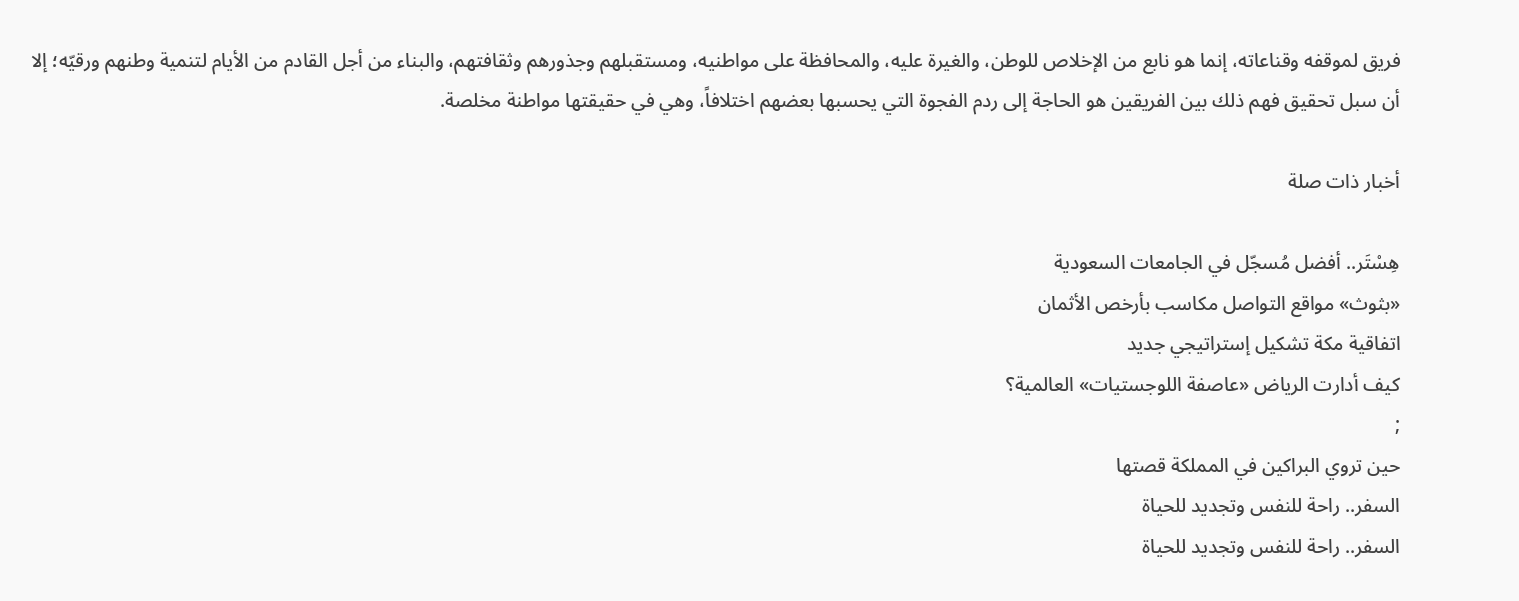فريق لموقفه وقناعاته، إنما هو نابع من الإخلاص للوطن، والغيرة عليه، والمحافظة على مواطنيه، ومستقبلهم وجذورهم وثقافتهم، والبناء من أجل القادم من الأيام لتنمية وطنهم ورقيّه؛ إلا أن سبل تحقيق فهم ذلك بين الفريقين هو الحاجة إلى ردم الفجوة التي يحسبها بعضهم اختلافاً، وهي في حقيقتها مواطنة مخلصة.

أخبار ذات صلة

هِسْتَر.. أفضل مُسجّل في الجامعات السعودية
«بثوث» مواقع التواصل مكاسب بأرخص الأثمان
اتفاقية مكة تشكيل إستراتيجي جديد
كيف أدارت الرياض «عاصفة اللوجستيات» العالمية؟
;
حين تروي البراكين في المملكة قصتها
السفر.. راحة للنفس وتجديد للحياة
السفر.. راحة للنفس وتجديد للحياة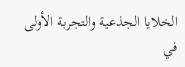الخلايا الجذعية والتجربة الأولى في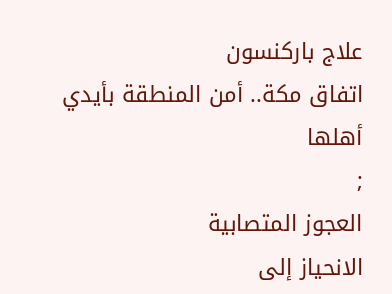علاج باركنسون
اتفاق مكة.. أمن المنطقة بأيدي أهلها
;
العجوز المتصابية
الانحياز إلى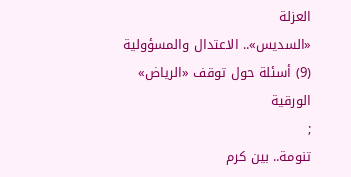العزلة
«السديس».. الاعتدال والمسؤولية
(9) أسئلة حول توقف «الرياض» الورقية
;
تنومة.. بين كرم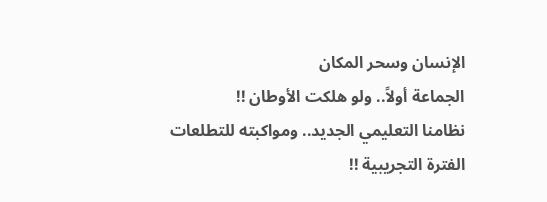الإنسان وسحر المكان
الجماعة أولاً.. ولو هلكت الأوطان !!
نظامنا التعليمي الجديد.. ومواكبته للتطلعات
الفترة التجريبية !!